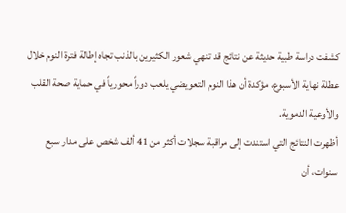كشفت دراسة طبية حديثة عن نتائج قد تنهي شعور الكثيرين بالذنب تجاه إطالة فترة النوم خلال عطلة نهاية الأسبوع، مؤكدة أن هذا النوم التعويضي يلعب دوراً محورياً في حماية صحة القلب والأوعية الدموية.
أظهرت النتائج التي استندت إلى مراقبة سجلات أكثر من 41 ألف شخص على مدار سبع سنوات، أن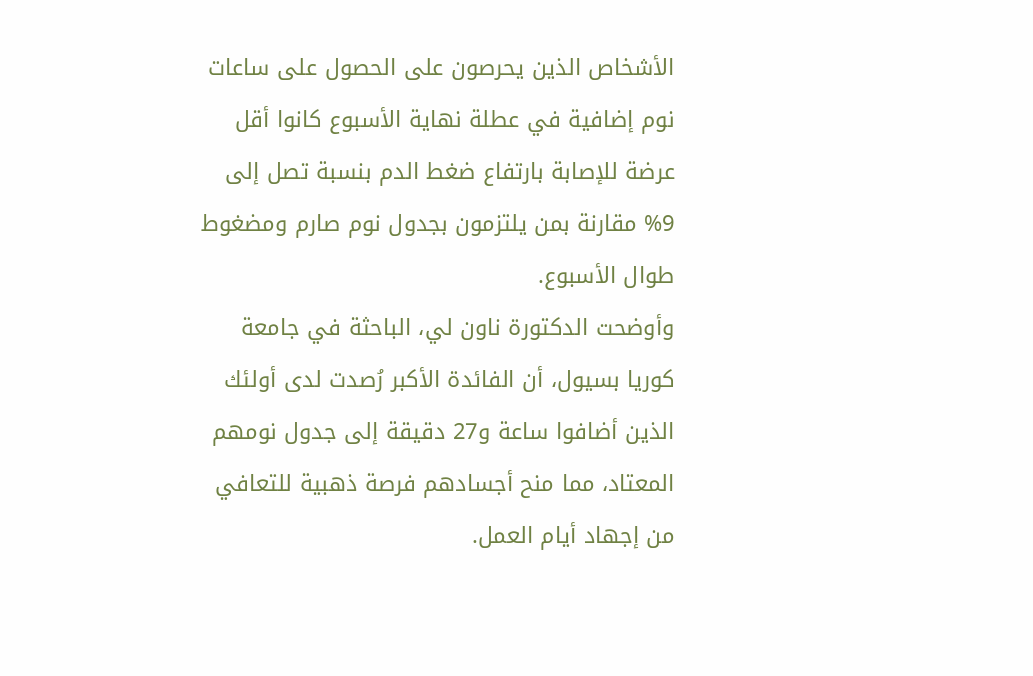الأشخاص الذين يحرصون على الحصول على ساعات نوم إضافية في عطلة نهاية الأسبوع كانوا أقل عرضة للإصابة بارتفاع ضغط الدم بنسبة تصل إلى 9% مقارنة بمن يلتزمون بجدول نوم صارم ومضغوط طوال الأسبوع.
وأوضحت الدكتورة ناون لي، الباحثة في جامعة كوريا بسيول، أن الفائدة الأكبر رُصدت لدى أولئك الذين أضافوا ساعة و27 دقيقة إلى جدول نومهم المعتاد، مما منح أجسادهم فرصة ذهبية للتعافي من إجهاد أيام العمل.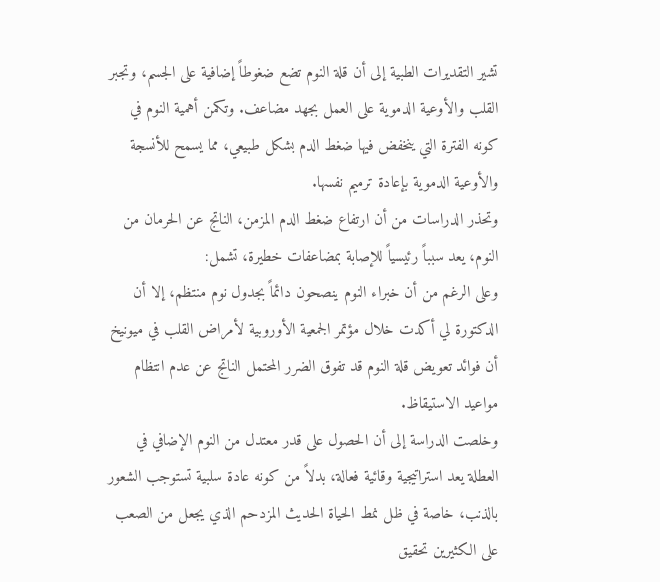تشير التقديرات الطبية إلى أن قلة النوم تضع ضغوطاً إضافية على الجسم، وتجبر القلب والأوعية الدموية على العمل بجهد مضاعف. وتكمن أهمية النوم في كونه الفترة التي ينخفض فيها ضغط الدم بشكل طبيعي، مما يسمح للأنسجة والأوعية الدموية بإعادة ترميم نفسها.
وتحذر الدراسات من أن ارتفاع ضغط الدم المزمن، الناتج عن الحرمان من النوم، يعد سبباً رئيسياً للإصابة بمضاعفات خطيرة، تشمل:
وعلى الرغم من أن خبراء النوم ينصحون دائماً بجدول نوم منتظم، إلا أن الدكتورة لي أكدت خلال مؤتمر الجمعية الأوروبية لأمراض القلب في ميونيخ أن فوائد تعويض قلة النوم قد تفوق الضرر المحتمل الناتج عن عدم انتظام مواعيد الاستيقاظ.
وخلصت الدراسة إلى أن الحصول على قدر معتدل من النوم الإضافي في العطلة يعد استراتيجية وقائية فعالة، بدلاً من كونه عادة سلبية تستوجب الشعور بالذنب، خاصة في ظل نمط الحياة الحديث المزدحم الذي يجعل من الصعب على الكثيرين تحقيق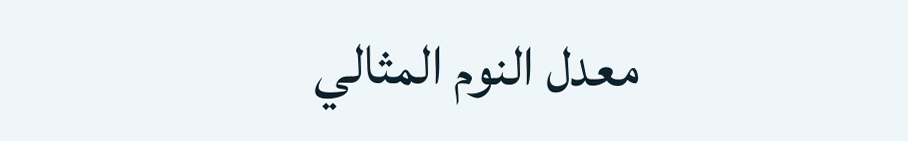معدل النوم المثالي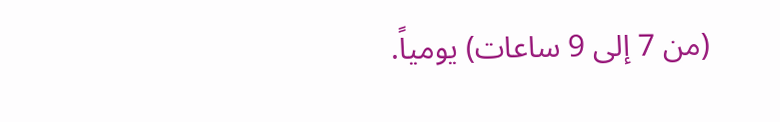(من 7 إلى 9 ساعات) يومياً.